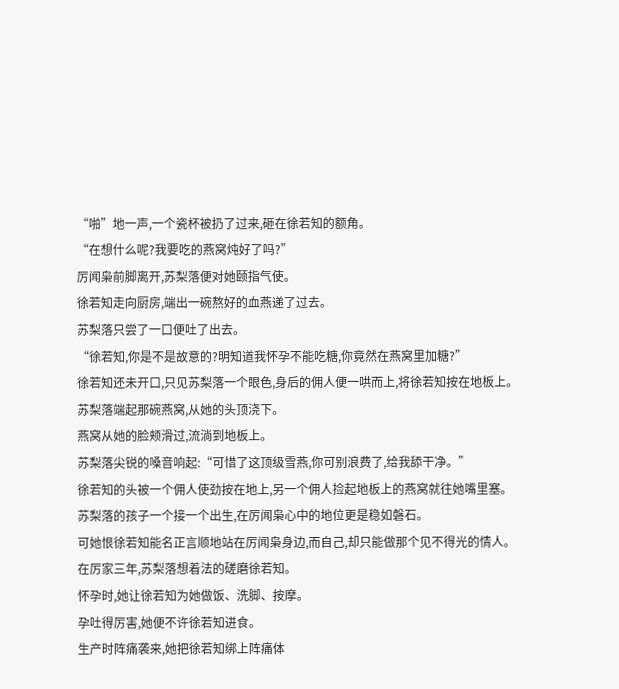“啪”地一声,一个瓷杯被扔了过来,砸在徐若知的额角。
“在想什么呢?我要吃的燕窝炖好了吗?”
厉闻枭前脚离开,苏梨落便对她颐指气使。
徐若知走向厨房,端出一碗熬好的血燕递了过去。
苏梨落只尝了一口便吐了出去。
“徐若知,你是不是故意的?明知道我怀孕不能吃糖,你竟然在燕窝里加糖?”
徐若知还未开口,只见苏梨落一个眼色,身后的佣人便一哄而上,将徐若知按在地板上。
苏梨落端起那碗燕窝,从她的头顶浇下。
燕窝从她的脸颊滑过,流淌到地板上。
苏梨落尖锐的嗓音响起:“可惜了这顶级雪燕,你可别浪费了,给我舔干净。”
徐若知的头被一个佣人使劲按在地上,另一个佣人捡起地板上的燕窝就往她嘴里塞。
苏梨落的孩子一个接一个出生,在厉闻枭心中的地位更是稳如磐石。
可她恨徐若知能名正言顺地站在厉闻枭身边,而自己,却只能做那个见不得光的情人。
在厉家三年,苏梨落想着法的磋磨徐若知。
怀孕时,她让徐若知为她做饭、洗脚、按摩。
孕吐得厉害,她便不许徐若知进食。
生产时阵痛袭来,她把徐若知绑上阵痛体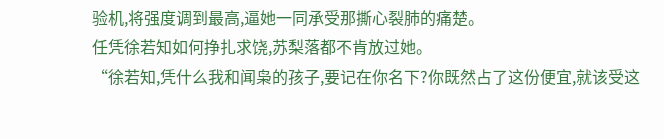验机,将强度调到最高,逼她一同承受那撕心裂肺的痛楚。
任凭徐若知如何挣扎求饶,苏梨落都不肯放过她。
“徐若知,凭什么我和闻枭的孩子,要记在你名下?你既然占了这份便宜,就该受这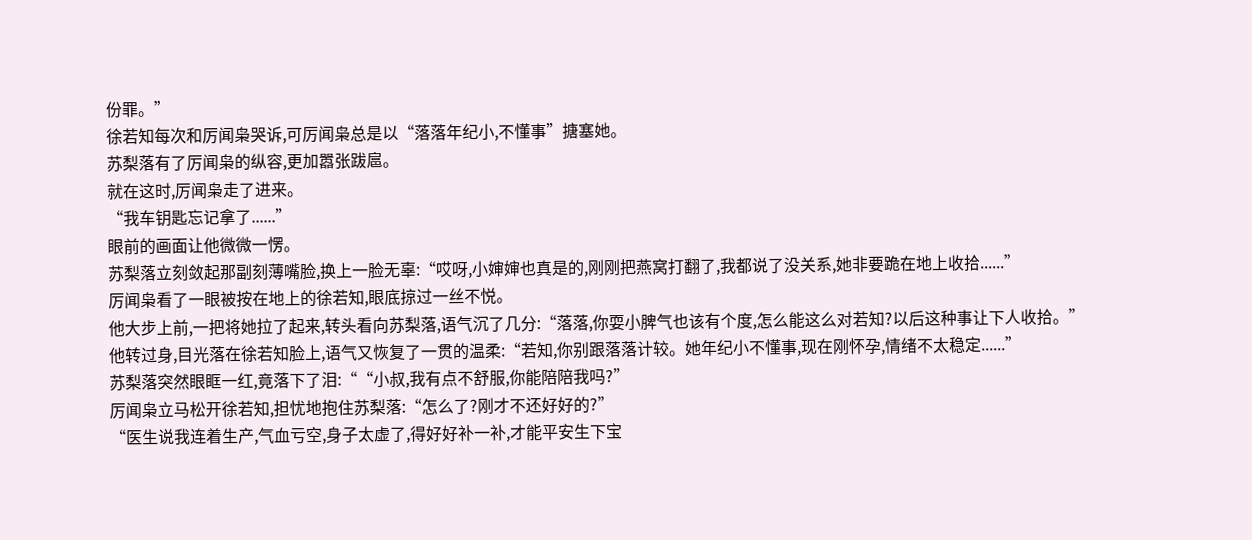份罪。”
徐若知每次和厉闻枭哭诉,可厉闻枭总是以“落落年纪小,不懂事”搪塞她。
苏梨落有了厉闻枭的纵容,更加嚣张跋扈。
就在这时,厉闻枭走了进来。
“我车钥匙忘记拿了......”
眼前的画面让他微微一愣。
苏梨落立刻敛起那副刻薄嘴脸,换上一脸无辜:“哎呀,小婶婶也真是的,刚刚把燕窝打翻了,我都说了没关系,她非要跪在地上收拾......”
厉闻枭看了一眼被按在地上的徐若知,眼底掠过一丝不悦。
他大步上前,一把将她拉了起来,转头看向苏梨落,语气沉了几分:“落落,你耍小脾气也该有个度,怎么能这么对若知?以后这种事让下人收拾。”
他转过身,目光落在徐若知脸上,语气又恢复了一贯的温柔:“若知,你别跟落落计较。她年纪小不懂事,现在刚怀孕,情绪不太稳定......”
苏梨落突然眼眶一红,竟落下了泪:““小叔,我有点不舒服,你能陪陪我吗?”
厉闻枭立马松开徐若知,担忧地抱住苏梨落:“怎么了?刚才不还好好的?”
“医生说我连着生产,气血亏空,身子太虚了,得好好补一补,才能平安生下宝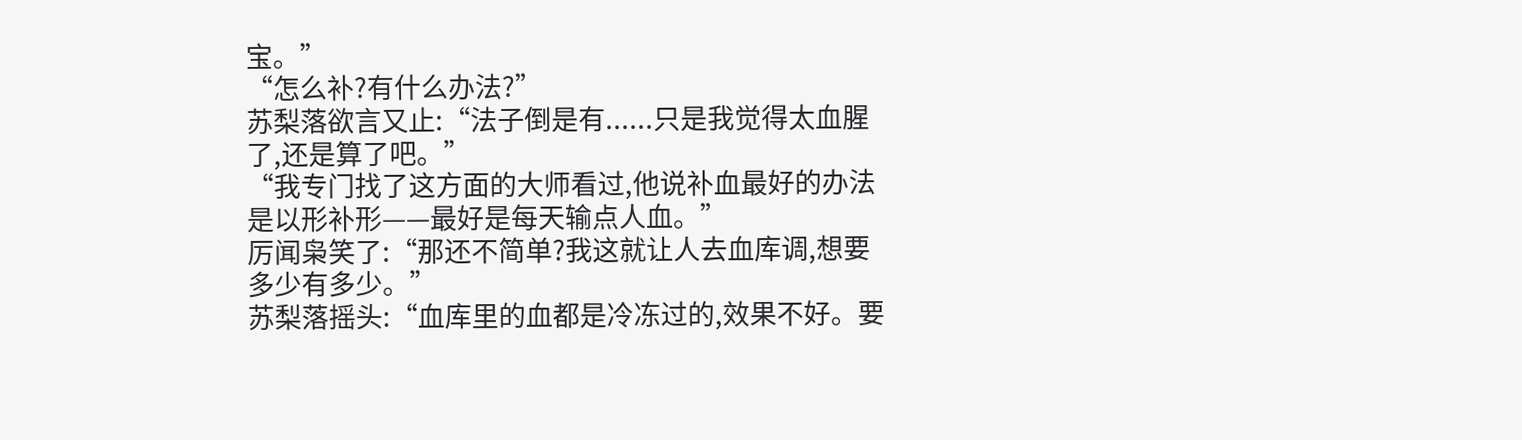宝。”
“怎么补?有什么办法?”
苏梨落欲言又止:“法子倒是有......只是我觉得太血腥了,还是算了吧。”
“我专门找了这方面的大师看过,他说补血最好的办法是以形补形——最好是每天输点人血。”
厉闻枭笑了:“那还不简单?我这就让人去血库调,想要多少有多少。”
苏梨落摇头:“血库里的血都是冷冻过的,效果不好。要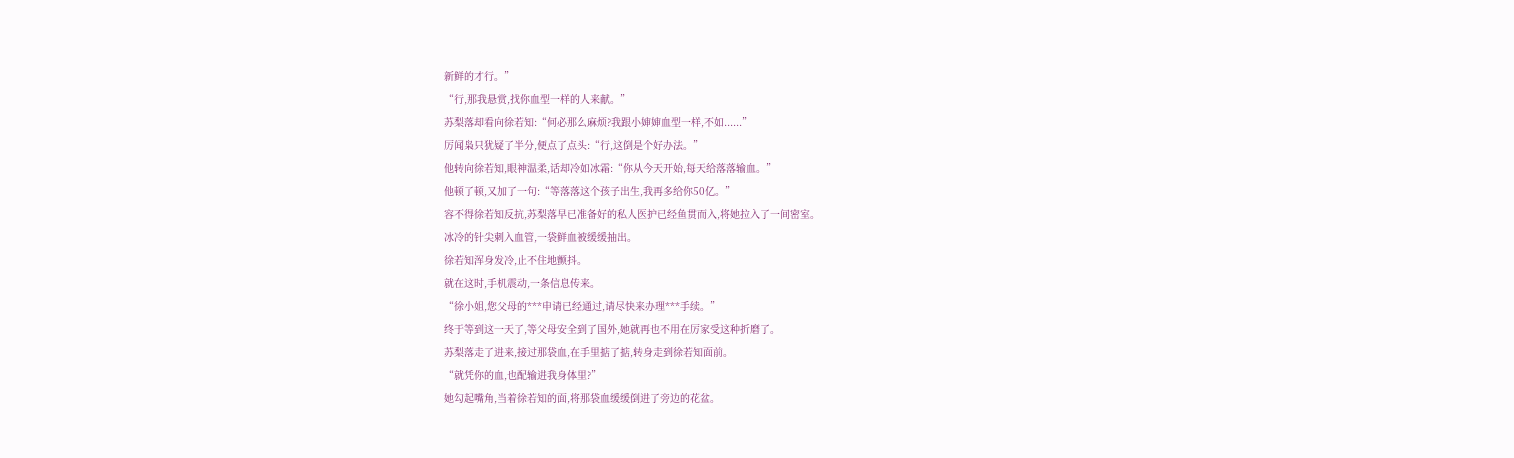新鲜的才行。”
“行,那我悬赏,找你血型一样的人来献。”
苏梨落却看向徐若知:“何必那么麻烦?我跟小婶婶血型一样,不如......”
厉闻枭只犹疑了半分,便点了点头:“行,这倒是个好办法。”
他转向徐若知,眼神温柔,话却冷如冰霜:“你从今天开始,每天给落落输血。”
他顿了顿,又加了一句:“等落落这个孩子出生,我再多给你50亿。”
容不得徐若知反抗,苏梨落早已准备好的私人医护已经鱼贯而入,将她拉入了一间密室。
冰冷的针尖刺入血管,一袋鲜血被缓缓抽出。
徐若知浑身发冷,止不住地颤抖。
就在这时,手机震动,一条信息传来。
“徐小姐,您父母的***申请已经通过,请尽快来办理***手续。”
终于等到这一天了,等父母安全到了国外,她就再也不用在厉家受这种折磨了。
苏梨落走了进来,接过那袋血,在手里掂了掂,转身走到徐若知面前。
“就凭你的血,也配输进我身体里?”
她勾起嘴角,当着徐若知的面,将那袋血缓缓倒进了旁边的花盆。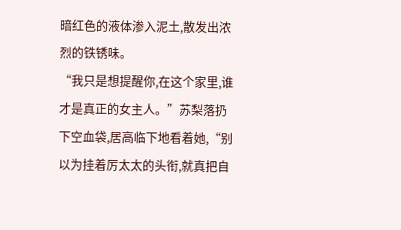暗红色的液体渗入泥土,散发出浓烈的铁锈味。
“我只是想提醒你,在这个家里,谁才是真正的女主人。”苏梨落扔下空血袋,居高临下地看着她,“别以为挂着厉太太的头衔,就真把自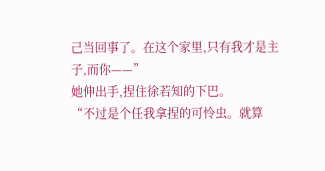己当回事了。在这个家里,只有我才是主子,而你——”
她伸出手,捏住徐若知的下巴。
“不过是个任我拿捏的可怜虫。就算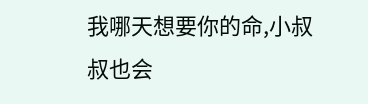我哪天想要你的命,小叔叔也会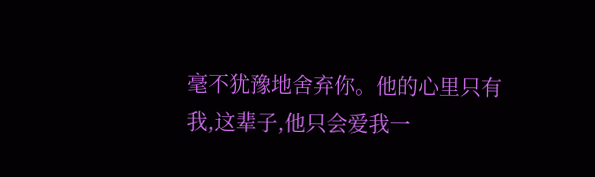毫不犹豫地舍弃你。他的心里只有我,这辈子,他只会爱我一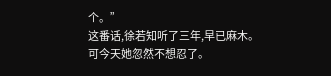个。”
这番话,徐若知听了三年,早已麻木。
可今天她忽然不想忍了。